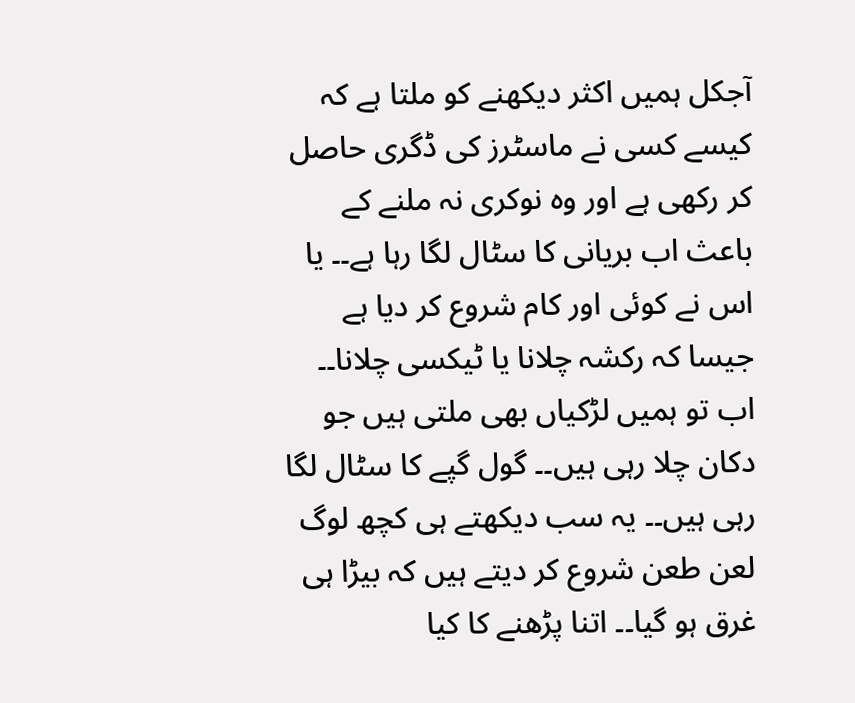آجکل ہمیں اکثر دیکھنے کو ملتا ہے کہ کیسے کسی نے ماسٹرز کی ڈگری حاصل کر رکھی ہے اور وہ نوکری نہ ملنے کے باعث اب بریانی کا سٹال لگا رہا ہے۔۔ یا اس نے کوئی اور کام شروع کر دیا ہے جیسا کہ رکشہ چلانا یا ٹیکسی چلانا۔۔ اب تو ہمیں لڑکیاں بھی ملتی ہیں جو دکان چلا رہی ہیں۔۔ گول گپے کا سٹال لگا رہی ہیں۔۔ یہ سب دیکھتے ہی کچھ لوگ لعن طعن شروع کر دیتے ہیں کہ بیڑا ہی غرق ہو گیا۔۔ اتنا پڑھنے کا کیا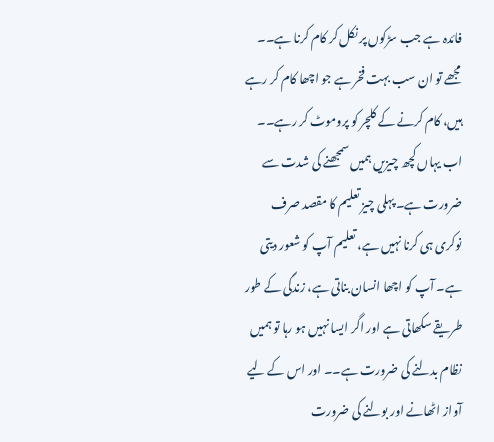فائدہ ہے جب سڑکوں پر نکل کر کام کرنا ہے۔۔ مجھے تو ان سب بہت فخر ہے جو اچھا کام کر رہے ہیں، کام کرنے کے کلچر کو پروموٹ کر رہے۔۔
اب یہاں کچھ چیزیں ہمیں سمجھنے کی شدت سے ضرورت ہے۔ پہلی چیز تعلیم کا مقصد صرف نوکری ہی کرنا نہیں ہے، تعلیم آپ کو شعور دیتی ہے۔ آپ کو اچھا انسان بناتی ہے، زندگی کے طور طریقے سکھاتی ہے اور اگر ایسا نہیں ہو رہا تو ہمیں نظام بدلنے کی ضرورت ہے۔۔ اور اس کے لیے آواز اٹھانے اور بولنے کی ضرورت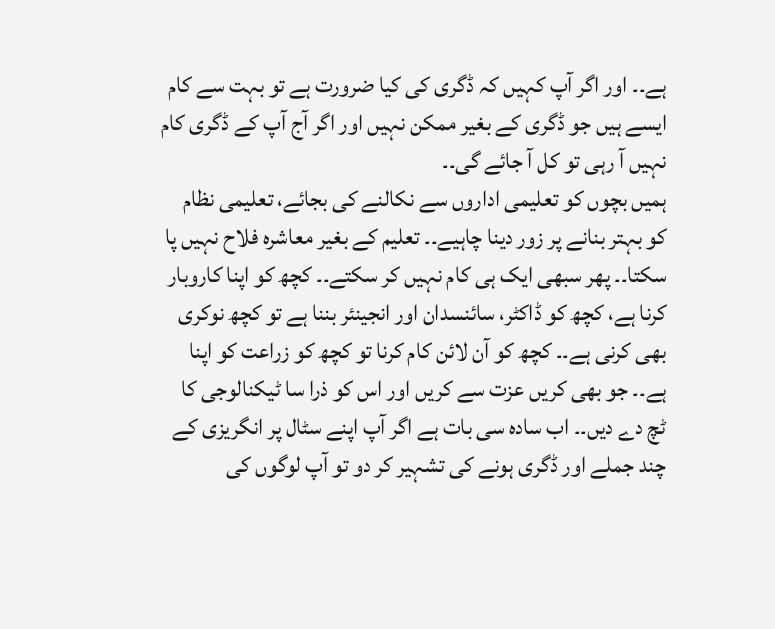ہے۔۔ اور اگر آپ کہیں کہ ڈگری کی کیا ضرورت ہے تو بہت سے کام ایسے ہیں جو ڈگری کے بغیر ممکن نہیں اور اگر آج آپ کے ڈگری کام نہیں آ رہی تو کل آ جائے گی۔۔
ہمیں بچوں کو تعلیمی اداروں سے نکالنے کی بجائے، تعلیمی نظام کو بہتر بنانے پر زور دینا چاہیے۔۔ تعلیم کے بغیر معاشرہ فلاح نہیں پا سکتا۔۔ پھر سبھی ایک ہی کام نہیں کر سکتے۔۔ کچھ کو اپنا کاروبار کرنا ہے، کچھ کو ڈاکٹر، سائنسدان اور انجینئر بننا ہے تو کچھ نوکری بھی کرنی ہے۔۔ کچھ کو آن لائن کام کرنا تو کچھ کو زراعت کو اپنا ہے۔۔ جو بھی کریں عزت سے کریں اور اس کو ذرا سا ٹیکنالوجی کا ٹچ دے دیں۔۔ اب سادہ سی بات ہے اگر آپ اپنے سٹال پر انگریزی کے چند جملے اور ڈگری ہونے کی تشہیر کر دو تو آپ لوگوں کی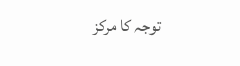توجہ کا مرکز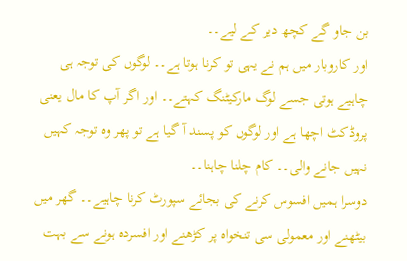بن جاو گے کچھ دیر کے لیے۔۔
اور کاروبار میں ہم نے یہی تو کرنا ہوتا ہے۔۔ لوگوں کی توجہ ہی چاہیے ہوتی جسے لوگ مارکیٹنگ کہتے۔۔ اور اگر آپ کا مال یعنی پروڈکٹ اچھا ہے اور لوگوں کو پسند آ گیا ہے تو پھر وہ توجہ کہیں نہیں جانے والی۔۔ کام چلنا چاہنا۔۔
دوسرا ہمیں افسوس کرنے کی بجائے سپورٹ کرنا چاہیے۔۔ گھر میں بیٹھنے اور معمولی سی تنخواہ پر کڑھنے اور افسردہ ہونے سے بہت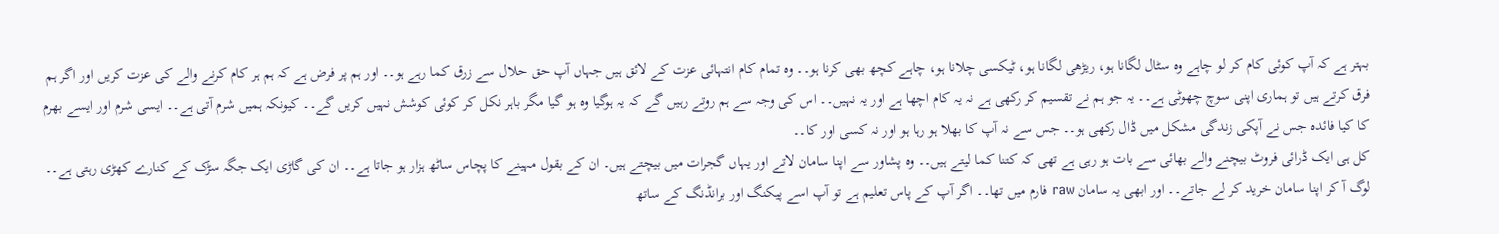بہتر ہے کہ آپ کوئی کام کر لو چاہے وہ سٹال لگانا ہو، ریڑھی لگانا ہو، ٹیکسی چلانا ہو، چاہے کچھ بھی کرنا ہو۔۔ وہ تمام کام انتہائی عزت کے لائق ہیں جہاں آپ حق حلال سے زرق کما رہے ہو۔۔ اور ہم پر فرض ہے کہ ہم ہر کام کرنے والے کی عزت کریں اور اگر ہم فرق کرتے ہیں تو ہماری اپنی سوچ چھوٹی ہے۔۔ یہ جو ہم نے تقسیم کر رکھی ہے نہ یہ کام اچھا ہے اور یہ نہیں۔۔ اس کی وجہ سے ہم روتے رہیں گے کہ یہ ہوگیا وہ ہو گیا مگر باہر نکل کر کوئی کوشش نہیں کریں گے۔۔ کیونکہ ہمیں شرم آتی ہے۔۔ ایسی شرم اور ایسے بھرم کا کیا فائدہ جس نے آپکی زندگی مشکل میں ڈال رکھی ہو۔۔ جس سے نہ آپ کا بھلا ہو رہا ہو اور نہ کسی اور کا۔۔
کل ہی ایک ڈرائی فروٹ بیچنے والے بھائی سے بات ہو رہی ہے تھی کہ کتنا کما لیتے ہیں۔۔ وہ پشاور سے اپنا سامان لاتے اور یہاں گجرات میں بیچتے ہیں۔ ان کے بقول مہینے کا پچاس ساٹھ ہزار ہو جاتا ہے۔۔ ان کی گاڑی ایک جگہ سڑک کے کنارے کھڑی رہتی ہے۔۔ لوگ آ کر اپنا سامان خرید کر لے جاتے۔۔ اور ابھی یہ سامان raw فارم میں تھا۔۔ اگر آپ کے پاس تعلیم ہے تو آپ اسے پیکنگ اور برانڈنگ کے ساتھ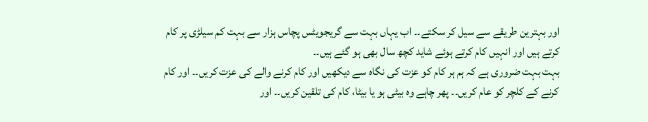اور بہترین طریقے سے سیل کر سکتے۔۔ اب یہاں بہت سے گریجویٹس پچاس ہزار سے بہت کم سیلڑی پر کام کرتے ہیں اور انہیں کام کرتے ہوئے شاید کچھ سال بھی ہو گئے ہیں۔۔
بہت بہت ضروری ہے کہ ہم ہر کام کو عزت کی نگاہ سے دیکھیں اور کام کرنے والے کی عزت کریں۔۔ اور کام کرنے کے کلچر کو عام کریں۔۔ پھر چاہے وہ بیٹی ہو یا بیٹا، کام کی تلقین کریں۔۔ اور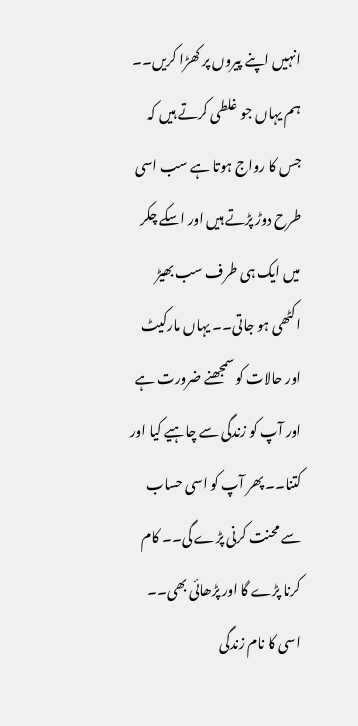انہیں اپنے پیروں پر کھڑا کریں۔۔
ہم یہاں جو غلطی کرتے ہیں کہ جس کا رواج ہوتا ہے سب اسی طرح دوڑ پڑتے ہیں اور اسکے چکر میں ایک ہی طرف سب بھیڑ اکٹھی ہو جاتی۔۔ یہاں مارکیٹ اور حالات کو سمجھنے ضرورت ہے اور آپ کو زندگی سے چاہیے کیا اور کتنا۔۔ پھر آپ کو اسی حساب سے محنت کرنی پڑے گی۔۔ کام کرنا پڑے گا اور پڑھائی بھی۔۔ اسی کا نام زندگی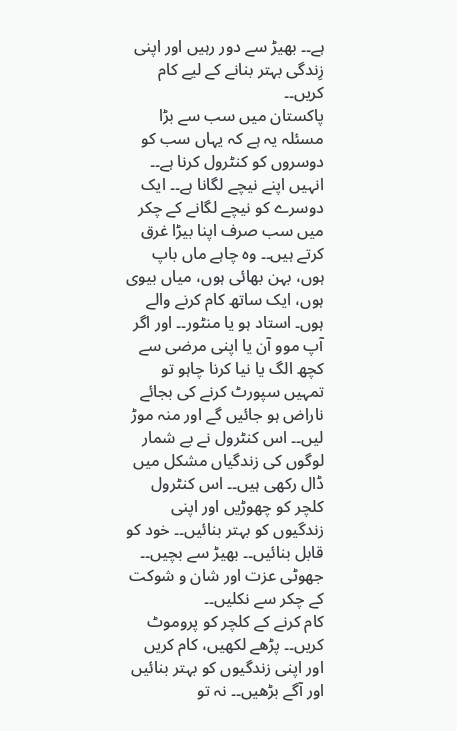ہے۔۔ بھیڑ سے دور رہیں اور اپنی زِندگی بہتر بنانے کے لیے کام کریں۔۔
پاکستان میں سب سے بڑا مسئلہ یہ ہے کہ یہاں سب کو دوسروں کو کنٹرول کرنا ہے۔۔ انہیں اپنے نیچے لگانا ہے۔۔ ایک دوسرے کو نیچے لگانے کے چکر میں سب صرف اپنا بیڑا غرق کرتے ہیں۔۔ وہ چاہے ماں باپ ہوں، بہن بھائی ہوں، میاں بیوی ہوں، ایک ساتھ کام کرنے والے ہوں۔ استاد ہو یا منٹور۔۔ اور اگر آپ موو آن یا اپنی مرضی سے کچھ الگ یا نیا کرنا چاہو تو تمہیں سپورٹ کرنے کی بجائے ناراض ہو جائیں گے اور منہ موڑ لیں۔۔ اس کنٹرول نے بے شمار لوگوں کی زندگیاں مشکل میں ڈال رکھی ہیں۔۔ اس کنٹرول کلچر کو چھوڑیں اور اپنی زندگیوں کو بہتر بنائیں۔۔ خود کو قابل بنائیں۔۔ بھیڑ سے بچیں۔۔ جھوٹی عزت اور شان و شوکت کے چکر سے نکلیں۔۔
کام کرنے کے کلچر کو پروموٹ کریں۔۔ پڑھے لکھیں، کام کریں اور اپنی زندگیوں کو بہتر بنائیں اور آگے بڑھیں۔۔ نہ تو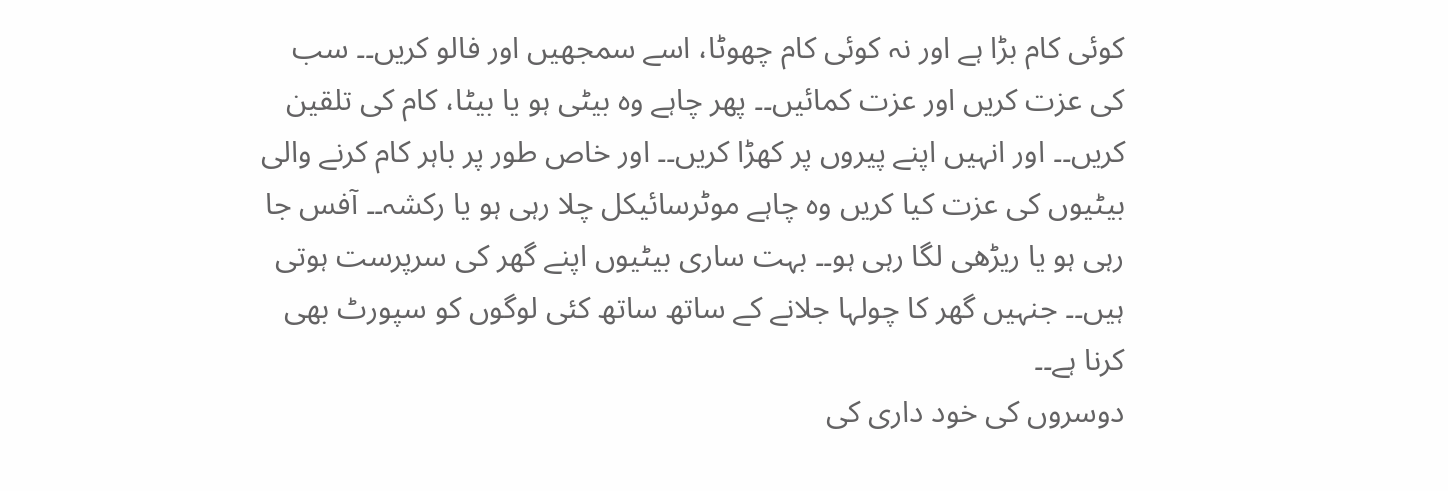کوئی کام بڑا ہے اور نہ کوئی کام چھوٹا، اسے سمجھیں اور فالو کریں۔۔ سب کی عزت کریں اور عزت کمائیں۔۔ پھر چاہے وہ بیٹی ہو یا بیٹا، کام کی تلقین کریں۔۔ اور انہیں اپنے پیروں پر کھڑا کریں۔۔ اور خاص طور پر باہر کام کرنے والی بیٹیوں کی عزت کیا کریں وہ چاہے موٹرسائیکل چلا رہی ہو یا رکشہ۔۔ آفس جا رہی ہو یا ریڑھی لگا رہی ہو۔۔ بہت ساری بیٹیوں اپنے گھر کی سرپرست ہوتی ہیں۔۔ جنہیں گھر کا چولہا جلانے کے ساتھ ساتھ کئی لوگوں کو سپورٹ بھی کرنا ہے۔۔
دوسروں کی خود داری کی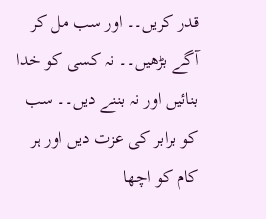قدر کریں۔۔ اور سب مل کر آگے بڑھیں۔۔ نہ کسی کو خدا بنائیں اور نہ بننے دیں۔۔ سب کو برابر کی عزت دیں اور ہر کام کو اچھا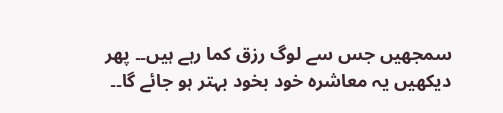سمجھیں جس سے لوگ رزق کما رہے ہیں۔۔ پھر دیکھیں یہ معاشرہ خود بخود بہتر ہو جائے گا۔۔